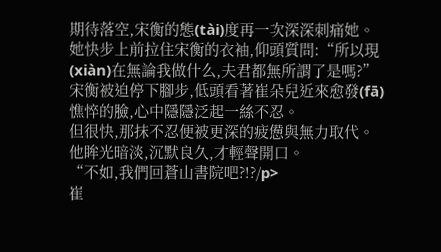期待落空,宋衡的態(tài)度再一次深深刺痛她。
她快步上前拉住宋衡的衣袖,仰頭質問:“所以現(xiàn)在無論我做什么,夫君都無所謂了是嗎?”
宋衡被迫停下腳步,低頭看著崔朵兒近來愈發(fā)憔悴的臉,心中隱隱泛起一絲不忍。
但很快,那抹不忍便被更深的疲憊與無力取代。
他眸光暗淡,沉默良久,才輕聲開口。
“不如,我們回蒼山書院吧?!?/p>
崔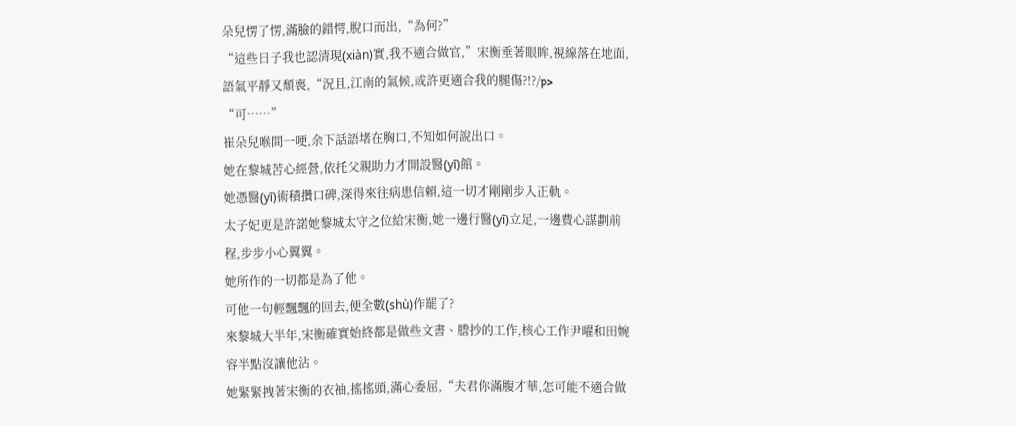朵兒愣了愣,滿臉的錯愕,脫口而出,“為何?”
“這些日子我也認清現(xiàn)實,我不適合做官,”宋衡垂著眼眸,視線落在地面,語氣平靜又頹喪,“況且,江南的氣候,或許更適合我的腿傷?!?/p>
“可……”
崔朵兒喉間一哽,余下話語堵在胸口,不知如何說出口。
她在黎城苦心經營,依托父親助力才開設醫(yī)館。
她憑醫(yī)術積攢口碑,深得來往病患信賴,這一切才剛剛步入正軌。
太子妃更是許諾她黎城太守之位給宋衡,她一邊行醫(yī)立足,一邊費心謀劃前程,步步小心翼翼。
她所作的一切都是為了他。
可他一句輕飄飄的回去,便全數(shù)作罷了?
來黎城大半年,宋衡確實始終都是做些文書、謄抄的工作,核心工作尹曜和田婉容半點沒讓他沾。
她緊緊拽著宋衡的衣袖,搖搖頭,滿心委屈,“夫君你滿腹才華,怎可能不適合做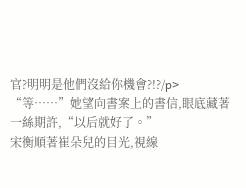官?明明是他們沒給你機會?!?/p>
“等……”她望向書案上的書信,眼底藏著一絲期許,“以后就好了。”
宋衡順著崔朵兒的目光,視線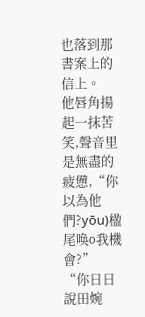也落到那書案上的信上。
他唇角揚起一抹苦笑,聲音里是無盡的疲憊,“你以為他們?yōu)楹尾唤o我機會?”
“你日日說田婉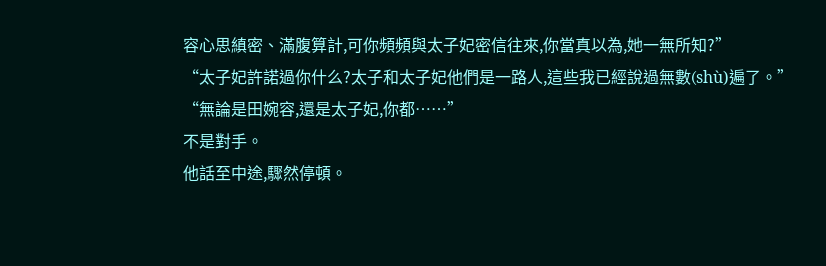容心思縝密、滿腹算計,可你頻頻與太子妃密信往來,你當真以為,她一無所知?”
“太子妃許諾過你什么?太子和太子妃他們是一路人,這些我已經說過無數(shù)遍了。”
“無論是田婉容,還是太子妃,你都……”
不是對手。
他話至中途,驟然停頓。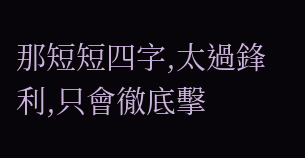那短短四字,太過鋒利,只會徹底擊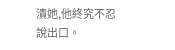潰她,他終究不忍說出口。